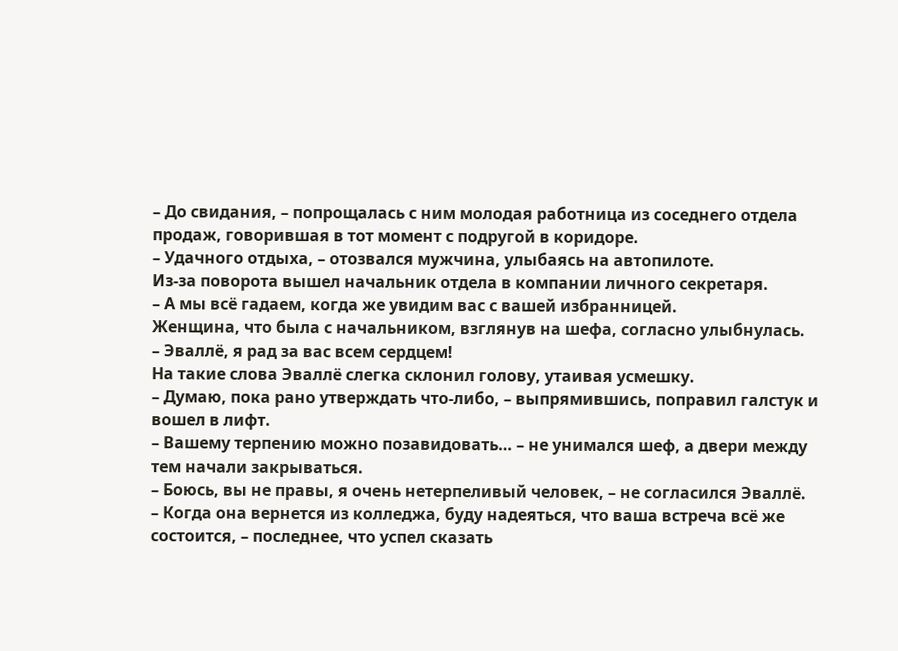– До свидания, – попрощалась с ним молодая работница из соседнего отдела продаж, говорившая в тот момент с подругой в коридоре.
– Удачного отдыха, – отозвался мужчина, улыбаясь на автопилоте.
Из-за поворота вышел начальник отдела в компании личного секретаря.
– А мы всё гадаем, когда же увидим вас с вашей избранницей.
Женщина, что была с начальником, взглянув на шефа, согласно улыбнулась.
– Эваллё, я рад за вас всем сердцем!
На такие слова Эваллё слегка склонил голову, утаивая усмешку.
– Думаю, пока рано утверждать что-либо, – выпрямившись, поправил галстук и вошел в лифт.
– Вашему терпению можно позавидовать… – не унимался шеф, а двери между тем начали закрываться.
– Боюсь, вы не правы, я очень нетерпеливый человек, – не согласился Эваллё.
– Когда она вернется из колледжа, буду надеяться, что ваша встреча всё же состоится, – последнее, что успел сказать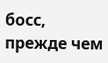босс, прежде чем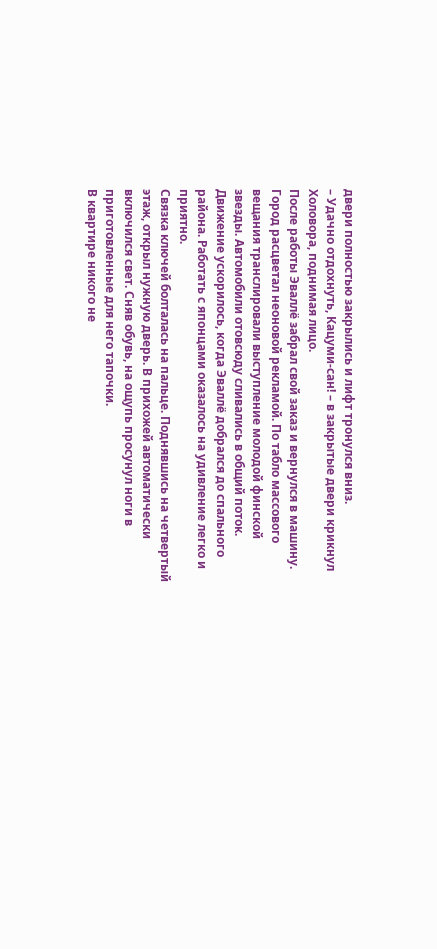двери полностью закрылись и лифт тронулся вниз.
– Удачно отдохнуть, Кацуми-сан! – в закрытые двери крикнул Холовора, поднимая лицо.
После работы Эваллё забрал свой заказ и вернулся в машину.
Город расцветал неоновой рекламой. По табло массового вещания транслировали выступление молодой финской звезды. Автомобили отовсюду сливались в общий поток. Движение ускорилось, когда Эваллё добрался до спального района. Работать с японцами оказалось на удивление легко и приятно.
Связка ключей болталась на пальце. Поднявшись на четвертый этаж, открыл нужную дверь. В прихожей автоматически включился свет. Сняв обувь, на ощупь просунул ноги в приготовленные для него тапочки.
В квартире никого не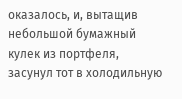оказалось, и, вытащив небольшой бумажный кулек из портфеля, засунул тот в холодильную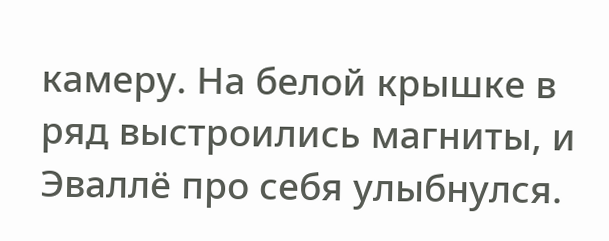камеру. На белой крышке в ряд выстроились магниты, и Эваллё про себя улыбнулся.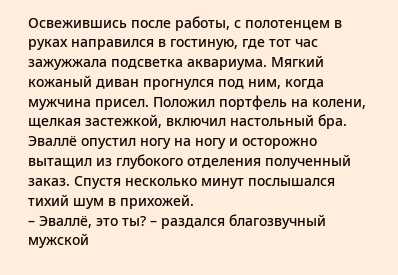Освежившись после работы, с полотенцем в руках направился в гостиную, где тот час зажужжала подсветка аквариума. Мягкий кожаный диван прогнулся под ним, когда мужчина присел. Положил портфель на колени, щелкая застежкой, включил настольный бра. Эваллё опустил ногу на ногу и осторожно вытащил из глубокого отделения полученный заказ. Спустя несколько минут послышался тихий шум в прихожей.
– Эваллё, это ты? – раздался благозвучный мужской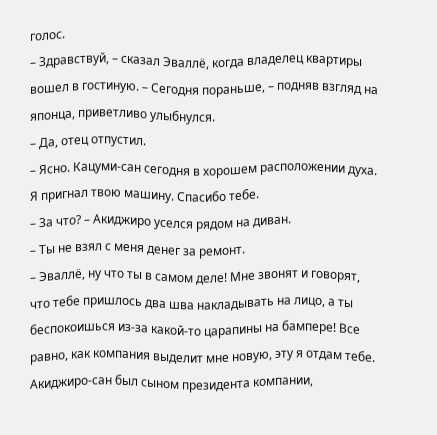голос.
– Здравствуй, – сказал Эваллё, когда владелец квартиры вошел в гостиную. – Сегодня пораньше, – подняв взгляд на японца, приветливо улыбнулся.
– Да, отец отпустил.
– Ясно. Кацуми-сан сегодня в хорошем расположении духа. Я пригнал твою машину. Спасибо тебе.
– За что? – Акиджиро уселся рядом на диван.
– Ты не взял с меня денег за ремонт.
– Эваллё, ну что ты в самом деле! Мне звонят и говорят, что тебе пришлось два шва накладывать на лицо, а ты беспокоишься из-за какой-то царапины на бампере! Все равно, как компания выделит мне новую, эту я отдам тебе.
Акиджиро-сан был сыном президента компании,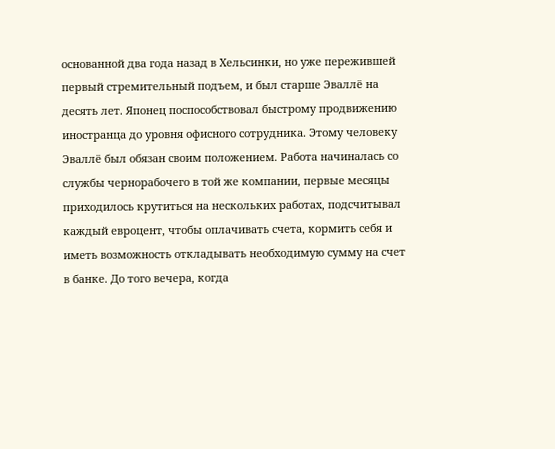основанной два года назад в Хельсинки, но уже пережившей первый стремительный подъем, и был старше Эваллё на десять лет. Японец поспособствовал быстрому продвижению иностранца до уровня офисного сотрудника. Этому человеку Эваллё был обязан своим положением. Работа начиналась со службы чернорабочего в той же компании, первые месяцы приходилось крутиться на нескольких работах, подсчитывал каждый евроцент, чтобы оплачивать счета, кормить себя и иметь возможность откладывать необходимую сумму на счет в банке. До того вечера, когда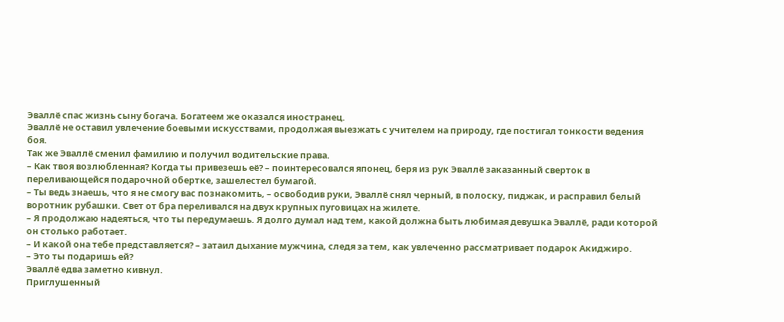Эваллё спас жизнь сыну богача. Богатеем же оказался иностранец.
Эваллё не оставил увлечение боевыми искусствами, продолжая выезжать с учителем на природу, где постигал тонкости ведения боя.
Так же Эваллё сменил фамилию и получил водительские права.
– Как твоя возлюбленная? Когда ты привезешь её? – поинтересовался японец, беря из рук Эваллё заказанный сверток в переливающейся подарочной обертке, зашелестел бумагой.
– Ты ведь знаешь, что я не смогу вас познакомить, – освободив руки, Эваллё снял черный, в полоску, пиджак, и расправил белый воротник рубашки. Свет от бра переливался на двух крупных пуговицах на жилете.
– Я продолжаю надеяться, что ты передумаешь. Я долго думал над тем, какой должна быть любимая девушка Эваллё, ради которой он столько работает.
– И какой она тебе представляется? – затаил дыхание мужчина, следя за тем, как увлеченно рассматривает подарок Акиджиро.
– Это ты подаришь ей?
Эваллё едва заметно кивнул.
Приглушенный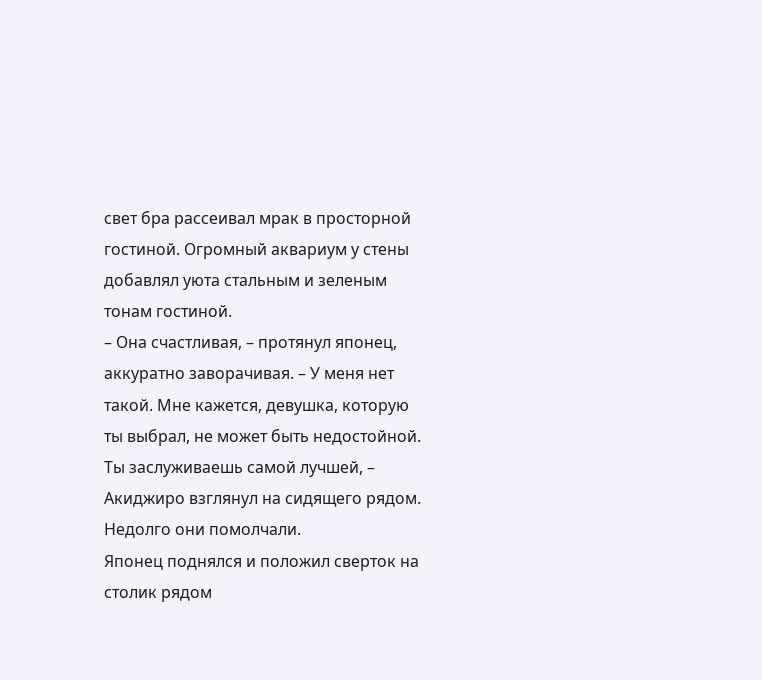свет бра рассеивал мрак в просторной гостиной. Огромный аквариум у стены добавлял уюта стальным и зеленым тонам гостиной.
– Она счастливая, – протянул японец, аккуратно заворачивая. – У меня нет такой. Мне кажется, девушка, которую ты выбрал, не может быть недостойной. Ты заслуживаешь самой лучшей, – Акиджиро взглянул на сидящего рядом.
Недолго они помолчали.
Японец поднялся и положил сверток на столик рядом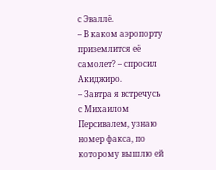с Эваллё.
– В каком аэропорту приземлится её самолет? – спросил Акиджиро.
– Завтра я встречусь с Михаилом Персивалем, узнаю номер факса, по которому вышлю ей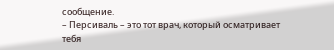сообщение.
– Персиваль – это тот врач, который осматривает тебя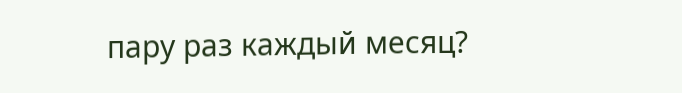пару раз каждый месяц?